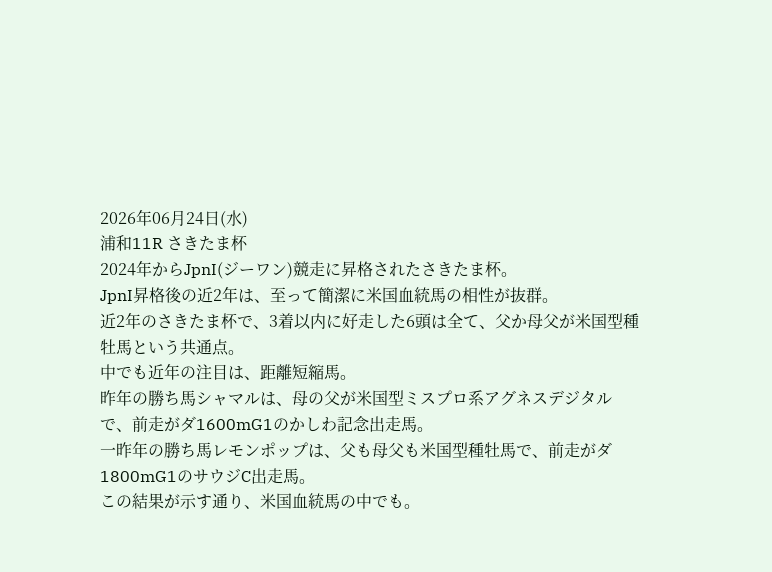2026年06月24日(水)
浦和11R さきたま杯
2024年からJpnI(ジーワン)競走に昇格されたさきたま杯。
JpnI昇格後の近2年は、至って簡潔に米国血統馬の相性が抜群。
近2年のさきたま杯で、3着以内に好走した6頭は全て、父か母父が米国型種牡馬という共通点。
中でも近年の注目は、距離短縮馬。
昨年の勝ち馬シャマルは、母の父が米国型ミスプロ系アグネスデジタルで、前走がダ1600mG1のかしわ記念出走馬。
一昨年の勝ち馬レモンポップは、父も母父も米国型種牡馬で、前走がダ1800mG1のサウジC出走馬。
この結果が示す通り、米国血統馬の中でも。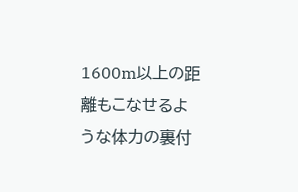1600m以上の距離もこなせるような体力の裏付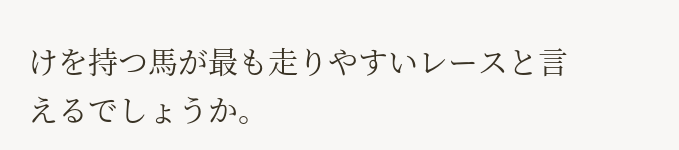けを持つ馬が最も走りやすいレースと言えるでしょうか。